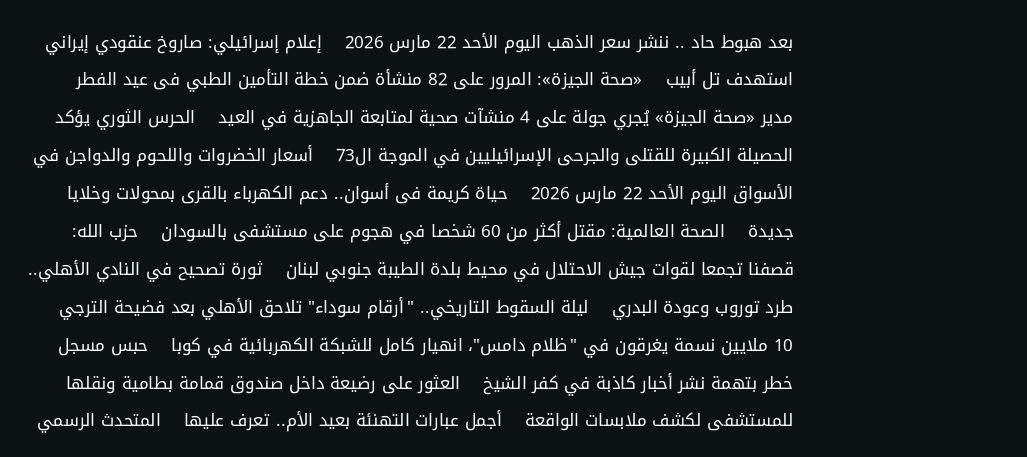بعد هبوط حاد .. ننشر سعر الذهب اليوم الأحد 22 مارس 2026    إعلام إسرائيلي: صاروخ عنقودي إيراني استهدف تل أبيب    «صحة الجيزة»: المرور على 82 منشأة ضمن خطة التأمين الطبي فى عيد الفطر    مدير «صحة الجيزة» يُجري جولة على 4 منشآت صحية لمتابعة الجاهزية في العيد    الحرس الثوري يؤكد الحصيلة الكبيرة للقتلى والجرحى الإسرائيليين في الموجة ال73    أسعار الخضروات واللحوم والدواجن في الأسواق اليوم الأحد 22 مارس 2026    حياة كريمة فى أسوان.. دعم الكهرباء بالقرى بمحولات وخلايا جديدة    الصحة العالمية: مقتل أكثر من 60 شخصا في هجوم على مستشفى بالسودان    حزب الله: قصفنا تجمعا لقوات جيش الاحتلال في محيط بلدة الطيبة جنوبي لبنان    ثورة تصحيح في النادي الأهلي.. طرد توروب وعودة البدري    ليلة السقوط التاريخي.. "أرقام سوداء" تلاحق الأهلي بعد فضيحة الترجي    10 ملايين نسمة يغرقون في "ظلام دامس"، انهيار كامل للشبكة الكهربائية في كوبا    حبس مسجل خطر بتهمة نشر أخبار كاذبة في كفر الشيخ    العثور على رضيعة داخل صندوق قمامة بطامية ونقلها للمستشفى لكشف ملابسات الواقعة    أجمل عبارات التهنئة بعيد الأم.. تعرف عليها    المتحدث الرسمي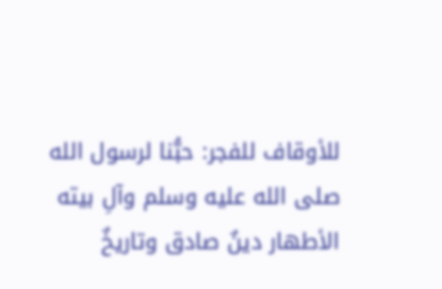للأوقاف للفجر: حبُّنا لرسول الله صلى الله عليه وسلم وآلِ بيته الأطهار دينٌ صادق وتاريخٌ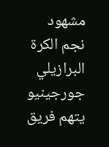مشهود    نجم الكرة البرازيلي جورجينيو يتهم فريق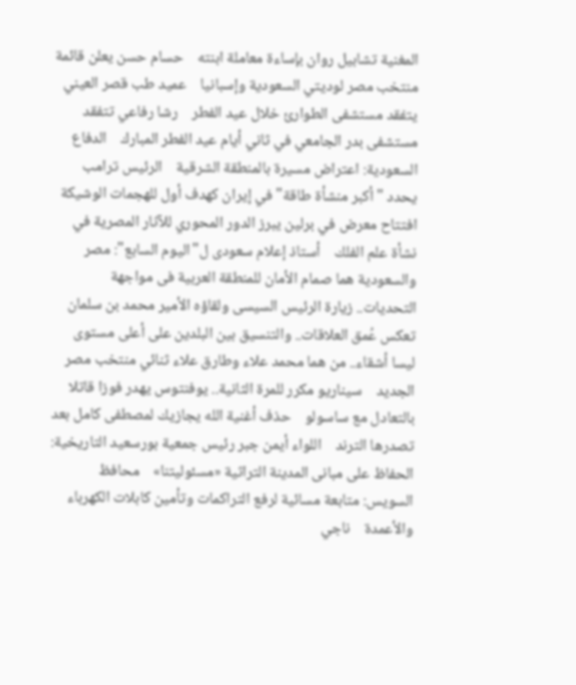المغنية تشابيل روان بإساءة معاملة ابنته    حسام حسن يعلن قائمة منتخب مصر لوديتي السعودية وإسبانيا    عميد طب قصر العيني يتفقد مستشفى الطوارئ خلال عيد الفطر    رشا رفاعي تتفقد مستشفى بدر الجامعي في ثاني أيام عيد الفطر المبارك    الدفاع السعودية: اعتراض مسيرة بالمنطقة الشرقية    الرئيس ترامب يحدد "أكبر منشأة طاقة" في إيران كهدف أول للهجمات الوشيكة    افتتاح معرض في برلين يبرز الدور المحوري للآثار المصرية في نشأة علم الفلك    أستاذ إعلام سعودى ل"اليوم السابع": مصر والسعودية هما صمام الأمان للمنطقة العربية فى مواجهة التحديات.. زيارة الرئيس السيسى ولقاؤه الأمير محمد بن سلمان تعكس عُمق العلاقات.. والتنسيق بين البلدين على أعلى مستوى    ليسا أشقاء.. من هما محمد علاء وطارق علاء ثنائي منتخب مصر الجديد    سيناريو مكرر للمرة الثانية.. يوفنتوس يهدر فوزا قاتلا بالتعادل مع ساسولو    حذف أغنية الله يجازيك لمصطفى كامل بعد تصدرها الترند    اللواء أيمن جبر رئيس جمعية بورسعيد التاريخية: الحفاظ على مبانى المدينة التراثية «مسئوليتنا»    محافظ السويس: متابعة مسائية لرفع التراكمات وتأمين كابلات الكهرباء والأعمدة    ناجي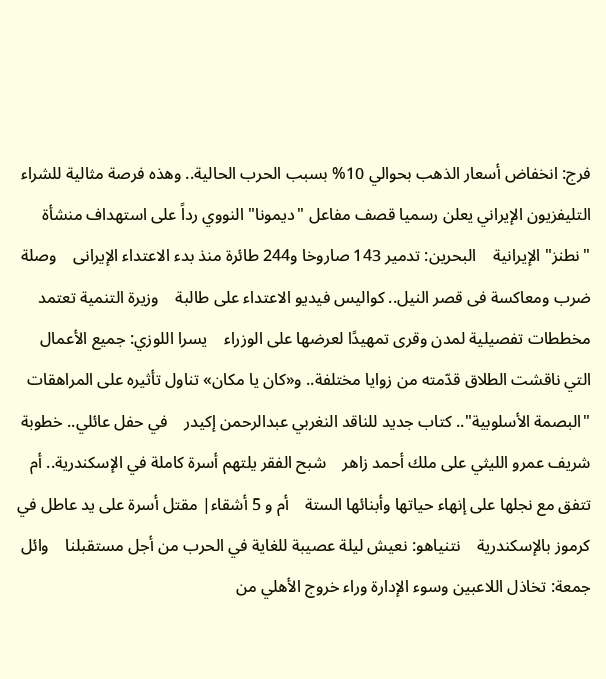فرج: انخفاض أسعار الذهب بحوالي 10% بسبب الحرب الحالية.. وهذه فرصة مثالية للشراء    التليفزيون الإيراني يعلن رسميا قصف مفاعل "ديمونا" النووي رداً على استهداف منشأة "نطنز" الإيرانية    البحرين: تدمير 143 صاروخا و244 طائرة منذ بدء الاعتداء الإيرانى    وصلة ضرب ومعاكسة فى قصر النيل.. كواليس فيديو الاعتداء على طالبة    وزيرة التنمية تعتمد مخططات تفصيلية لمدن وقرى تمهيدًا لعرضها على الوزراء    يسرا اللوزي: جميع الأعمال التي ناقشت الطلاق قدّمته من زوايا مختلفة.. و«كان يا مكان» تناول تأثيره على المراهقات    "البصمة الأسلوبية".. كتاب جديد للناقد النغربي عبدالرحمن إكيدر    في حفل عائلي.. خطوبة شريف عمرو الليثي على ملك أحمد زاهر    شبح الفقر يلتهم أسرة كاملة في الإسكندرية.. أم تتفق مع نجلها على إنهاء حياتها وأبنائها الستة    أم و 5 أشقاء| مقتل أسرة على يد عاطل في كرموز بالإسكندرية    نتنياهو: نعيش ليلة عصيبة للغاية في الحرب من أجل مستقبلنا    وائل جمعة: تخاذل اللاعبين وسوء الإدارة وراء خروج الأهلي من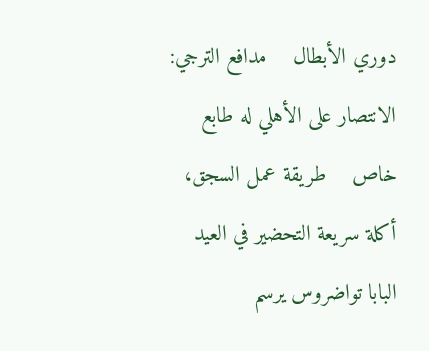دوري الأبطال    مدافع الترجي: الانتصار على الأهلي له طابع خاص    طريقة عمل السجق، أكلة سريعة التحضير في العيد    البابا تواضروس يرسم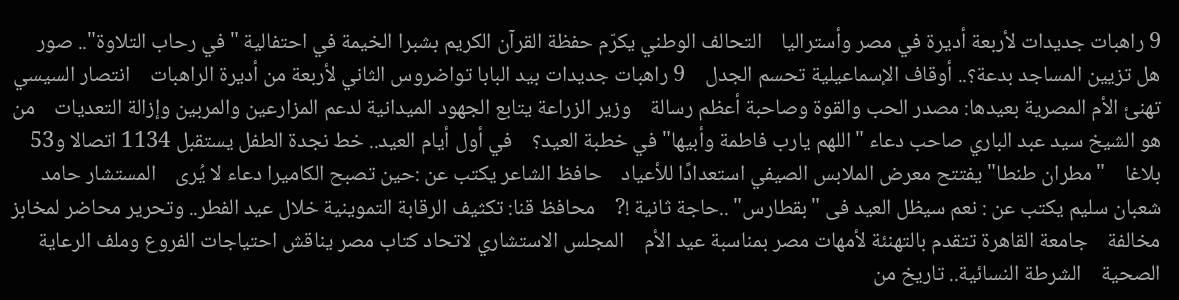9 راهبات جديدات لأربعة أديرة في مصر وأستراليا    التحالف الوطني يكرّم حفظة القرآن الكريم بشبرا الخيمة في احتفالية "في رحاب التلاوة".. صور    هل تزيين المساجد بدعة؟.. أوقاف الإسماعيلية تحسم الجدل    9 راهبات جديدات بيد البابا تواضروس الثاني لأربعة من أديرة الراهبات    انتصار السيسي تهنئ الأم المصرية بعيدها: مصدر الحب والقوة وصاحبة أعظم رسالة    وزير الزراعة يتابع الجهود الميدانية لدعم المزارعين والمربين وإزالة التعديات    من هو الشيخ سيد عبد الباري صاحب دعاء "اللهم يارب فاطمة وأبيها" في خطبة العيد؟    في أول أيام العيد.. خط نجدة الطفل يستقبل 1134 اتصالا و53 بلاغا    "مطران طنطا" يفتتح معرض الملابس الصيفي استعدادًا للأعياد    حافظ الشاعر يكتب عن :حين تصبح الكاميرا دعاء لا يُرى    المستشار حامد شعبان سليم يكتب عن : نعم سيظل العيد فى "بقطارس" ..حاجة ثانية !?    محافظ قنا: تكثيف الرقابة التموينية خلال عيد الفطر.. وتحرير محاضر لمخابز مخالفة    جامعة القاهرة تتقدم بالتهنئة لأمهات مصر بمناسبة عيد الأم    المجلس الاستشاري لاتحاد كتاب مصر يناقش احتياجات الفروع وملف الرعاية الصحية    الشرطة النسائية.. تاريخ من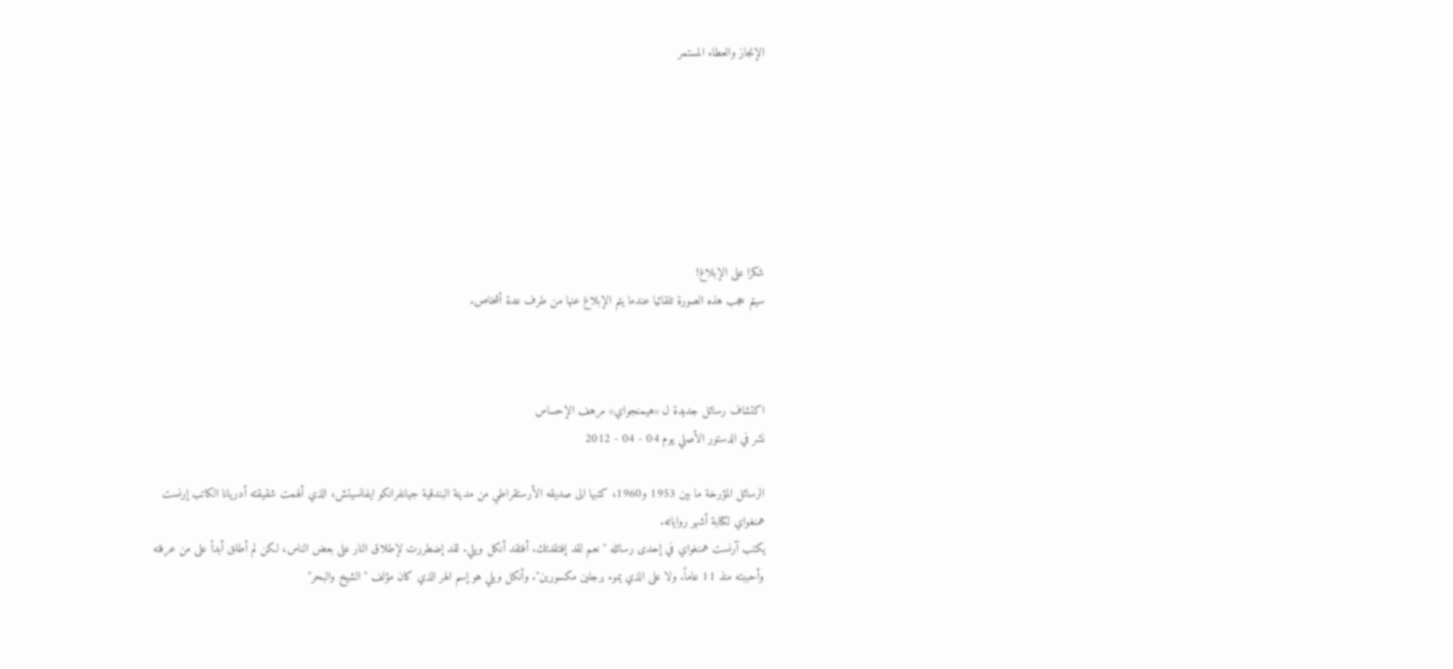الإنجاز والعطاء المستمر







شكرا على الإبلاغ!
سيتم حجب هذه الصورة تلقائيا عندما يتم الإبلاغ عنها من طرف عدة أشخاص.



اكتشاف رسائل جديدة ل «هيمنجواي» مرهف الإحساس
نشر في الدستور الأصلي يوم 04 - 04 - 2012

الرسائل المؤرخة ما بين 1953 و1960، كتبها الى صديقه الأرستقراطي من مدينة البندقية جيانفرانكو ايفانسيتش، الذي ألهمت شقيقته أدريانا الكاتب إرنست همنغواي لكتابة أشهر رواياته.
يكتب آرنست همنغواي في إحدى رسائله "نعم لقد إفتقدتك. أفتقد أنكل ويلي. لقد إضطررت لإطلاق النار على بعض الناس، لكن لم أطلق أبداً على من عرفته وأحببته منذ 11 عاماً. ولا على الذي يموء برجلين مكسورين". وأنكل ويلي هو إسم الهر الذي كان مؤلف "الشيخ والبحر"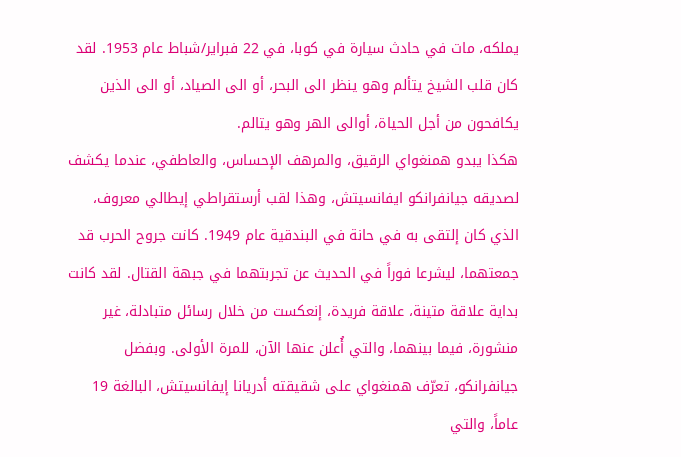يملكه، مات في حادث سيارة في كوبا، في 22 فبراير/شباط عام 1953. لقد كان قلب الشيخ يتألم وهو ينظر الى البحر، أو الى الصياد، أو الى الذين يكافحون من أجل الحياة، أوالى الهر وهو يتالم.
هكذا يبدو همنغواي الرقيق، والمرهف الإحساس، والعاطفي، عندما يكشف لصديقه جيانفرانكو ايفانسيتش، وهذا لقب أرستقراطي إيطالي معروف، الذي كان إلتقى به في حانة في البندقية عام 1949. كانت جروح الحرب قد جمعتهما، ليشرعا فوراً في الحديث عن تجربتهما في جبهة القتال. لقد كانت بداية علاقة متينة، علاقة فريدة، إنعكست من خلال رسائل متبادلة، غير منشورة، فيما بينهما، والتي أُعلن عنها الآن، للمرة الأولى. وبفضل جيانفرانكو، تعرّف همنغواي على شقيقته أدريانا إيفانسيتش، البالغة 19 عاماً، والتي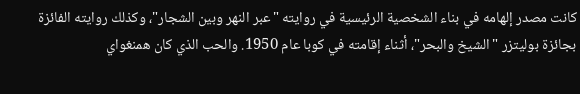كانت مصدر إلهامه في بناء الشخصية الرئيسية في روايته "عبر النهر وبين الشجار"، وكذلك روايته الفائزة بجائزة بوليتزر "الشيخ والبحر"، أثناء إقامته في كوبا عام 1950. والحب الذي كان همنغواي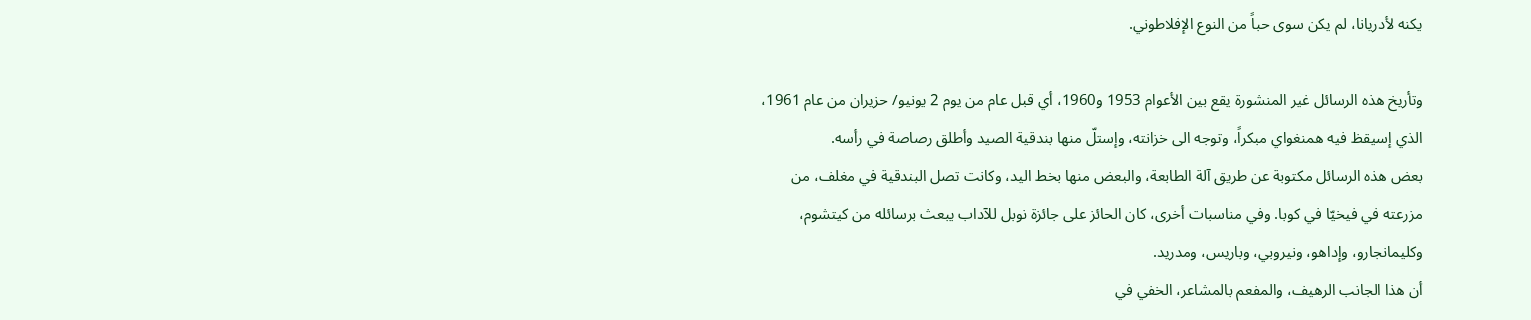يكنه لأدريانا، لم يكن سوى حباً من النوع الإفلاطوني.

وتأريخ هذه الرسائل غير المنشورة يقع بين الأعوام 1953 و1960، أي قبل عام من يوم 2 يونيو/ حزيران من عام 1961، الذي إسيقظ فيه همنغواي مبكراً، وتوجه الى خزانته، وإستلّ منها بندقية الصيد وأطلق رصاصة في رأسه.
بعض هذه الرسائل مكتوبة عن طريق آلة الطابعة، والبعض منها بخط اليد، وكانت تصل البندقية في مغلف، من مزرعته في فيخيّا في كوبا. وفي مناسبات أخرى، كان الحائز على جائزة نوبل للآداب يبعث برسائله من كيتشوم، وكليمانجارو، وإداهو، ونيروبي، وباريس، ومدريد.
أن هذا الجانب الرهيف، والمفعم بالمشاعر، الخفي في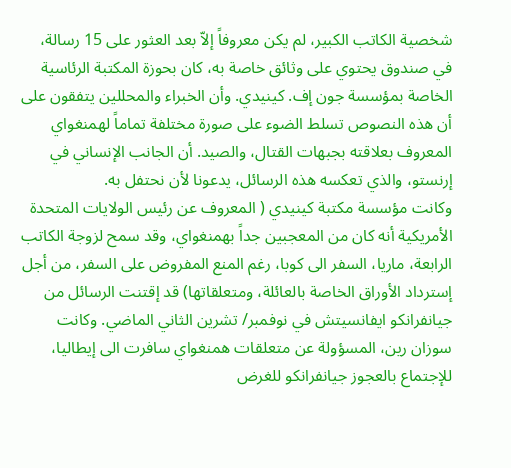شخصية الكاتب الكبير، لم يكن معروفاً إلاّ بعد العثور على 15 رسالة، في صندوق يحتوي على وثائق خاصة به، كان بحوزة المكتبة الرئاسية الخاصة بمؤسسة جون إف. كينيدي. وأن الخبراء والمحللين يتفقون على أن هذه النصوص تسلط الضوء على صورة مختلفة تماماً لهمنغواي المعروف بعلاقته بجبهات القتال، والصيد. أن الجانب الإنساني في إرنستو، والذي تعكسه هذه الرسائل، يدعونا لأن نحتفل به.
وكانت مؤسسة مكتبة كينيدي ( المعروف عن رئيس الولايات المتحدة الأمريكية أنه كان من المعجبين جداً بهمنغواي، وقد سمح لزوجة الكاتب الرابعة، ماريا، السفر الى كوبا، رغم المنع المفروض على السفر، من أجل إسترداد الأوراق الخاصة بالعائلة، ومتعلقاتها) قد إقتنت الرسائل من جيانفرانكو ايفانسيتش في نوفمبر/ تشرين الثاني الماضي. وكانت سوزان رين، المسؤولة عن متعلقات همنغواي سافرت الى إيطاليا، للإجتماع بالعجوز جيانفرانكو للغرض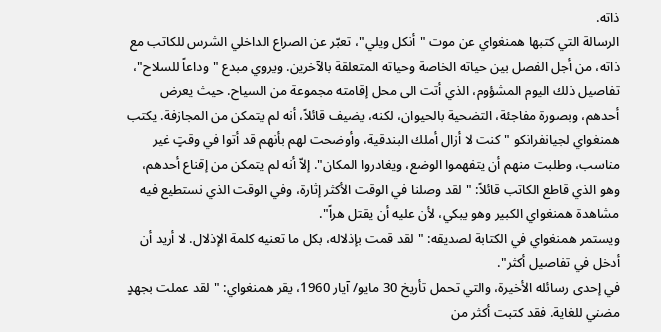ذاته.
الرسالة التي كتبها همنغواي عن موت "أنكل ويلي"، تعبّر عن الصراع الداخلي الشرس للكاتب مع ذاته، من أجل الفصل بين حياته الخاصة وحياته المتعلقة بالآخرين. ويروي مبدع "وداعاً للسلاح"، تفاصيل ذلك اليوم المشؤوم، الذي أتت الى محل إقامته مجموعة من السياح. حيث يعرض أحدهم، وبصورة مفاجئة، التضحية بالحيوان، لكنه، يضيف قائلاً، أنه لم يتمكن من المجازفة. يكتب همنغواي لجيانفرانكو "كنت لا أزال أملك البندقية، وأوضحت لهم بأنهم قد أتوا في وقتٍ غير مناسب، وطلبت منهم أن يتفهموا الوضع، ويغادروا المكان". إلاّ أنه لم يتمكن من إقناع أحدهم، وهو الذي قاطع الكاتب قائلاً: "لقد وصلنا في الوقت الأكثر إثارة، وفي الوقت الذي نستطيع فيه مشاهدة همنغواي الكبير وهو يبكي، لأن عليه أن يقتل هراً".
ويستمر همنغواي في الكتابة لصديقه: "لقد قمت بإذلاله، بكل ما تعنيه كلمة الإذلال. لا أريد أن أدخل في تفاصيل أكثر".
في إحدى رسائله الأخيرة، والتي تحمل تأريخ 30 مايو/ آيار 1960، يقر همنغواي: "لقد عملت بجهدٍ مضني للغاية. فقد كتبت أكثر من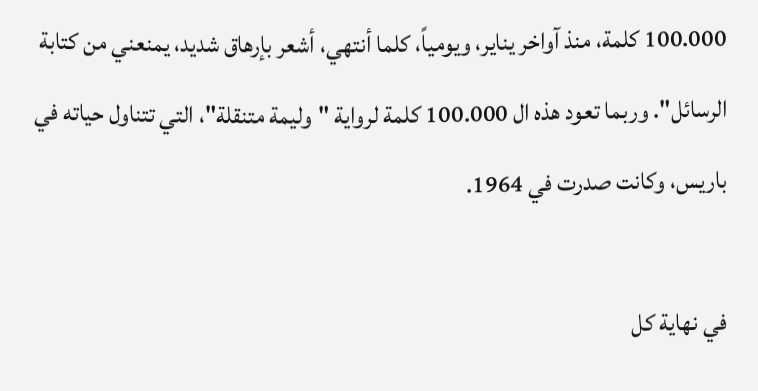100.000 كلمة، منذ آواخر يناير، ويومياً، كلما أنتهي، أشعر بإرهاق شديد، يمنعني من كتابة الرسائل". وربما تعود هذه ال 100.000 كلمة لرواية "وليمة متنقلة"، التي تتناول حياته في باريس، وكانت صدرت في 1964.

في نهاية كل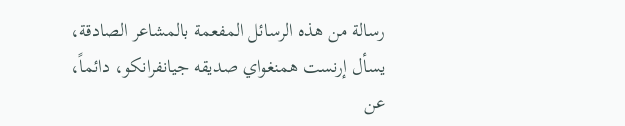رسالة من هذه الرسائل المفعمة بالمشاعر الصادقة، يسأل إرنست همنغواي صديقه جيانفرانكو، دائماً، عن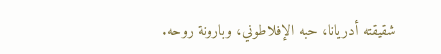شقيقته أدريانا، حبه الإفلاطوني، وبارونة روحه.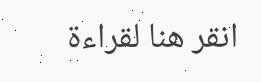انقر هنا لقراءة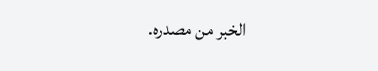الخبر من مصدره.